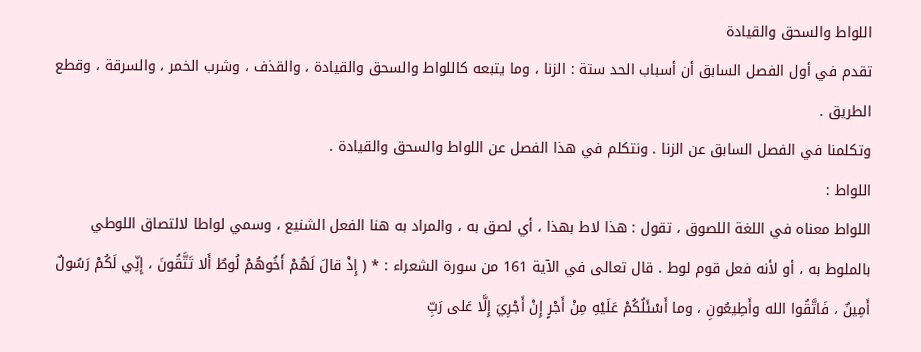اللواط والسحق والقيادة
تقدم في أول الفصل السابق أن أسباب الحد ستة : الزنا ، وما يتبعه كاللواط والسحق والقيادة ، والقذف ، وشرب الخمر ، والسرقة ، وقطع الطريق .
وتكلمنا في الفصل السابق عن الزنا . ونتكلم في هذا الفصل عن اللواط والسحق والقيادة .
اللواط :
اللواط معناه في اللغة اللصوق ، تقول : هذا لاط بهذا ، أي لصق به ، والمراد به هنا الفعل الشنيع ، وسمي لواطا لالتصاق اللوطي بالملوط به ، أو لأنه فعل قوم لوط . قال تعالى في الآية 161 من سورة الشعراء : * ( إِذْ قالَ لَهُمْ أَخُوهُمْ لُوطٌ أَلا تَتَّقُونَ ، إِنِّي لَكُمْ رَسُولٌ أَمِينٌ ، فَاتَّقُوا الله وأَطِيعُونِ ، وما أَسْئَلُكُمْ عَلَيْهِ مِنْ أَجْرٍ إِنْ أَجْرِيَ إِلَّا عَلى رَبِّ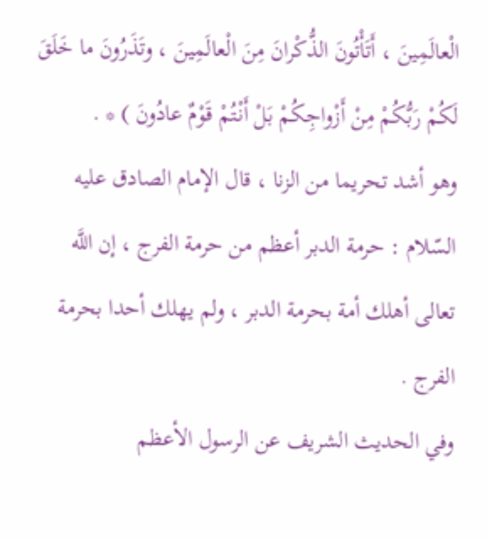الْعالَمِينَ ، أَتَأْتُونَ الذُّكْرانَ مِنَ الْعالَمِينَ ، وتَذَرُونَ ما خَلَقَ لَكُمْ رَبُّكُمْ مِنْ أَزْواجِكُمْ بَلْ أَنْتُمْ قَوْمٌ عادُونَ ) * .
وهو أشد تحريما من الزنا ، قال الإمام الصادق عليه السّلام : حرمة الدبر أعظم من حرمة الفرج ، إن اللَّه تعالى أهلك أمة بحرمة الدبر ، ولم يهلك أحدا بحرمة الفرج .
وفي الحديث الشريف عن الرسول الأعظم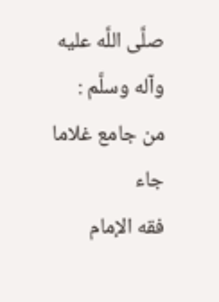صلَّى اللَّه عليه وآله وسلَّم : من جامع غلاما جاء
فقه الإمام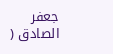جعفر الصادق (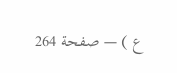ع ) — صفحة 264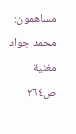مساهمون: محمد جواد مغنية
ص٢٦٤